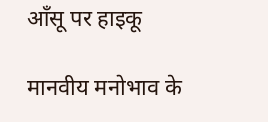आँसू पर हाइकू

मानवीय मनोभाव के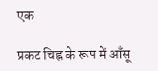एक

प्रकट चिह्न के रूप में आँसू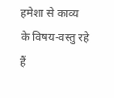हमेशा से काव्य के विषय-वस्तु रहे हैं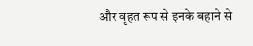और वृहत रूप से इनके बहाने से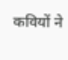कवियों ने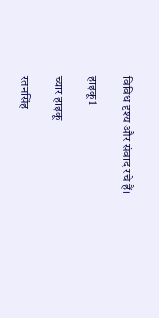विविध दृश्य और संवाद रचे हैं।

हाइकू1

च्यार हाइकू

रतनसिंह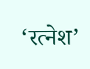‘रत्नेश’